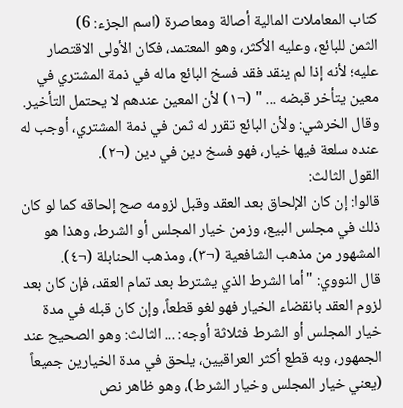كتاب المعاملات المالية أصالة ومعاصرة (اسم الجزء: 6)
الثمن للبائع، وعليه الأكثر، وهو المعتمد، فكان الأولى الاقتصار عليه؛ لأنه إذا لم ينقد فقد فسخ البائع ماله في ذمة المشتري في معين يتأخر قبضه ... " (¬١) لأن المعين عندهم لا يحتمل التأخير.
وقال الخرشي: ولأن البائع تقرر له ثمن في ذمة المشتري، أوجب له عنده سلعة فيها خيار، فهو فسخ دين في دين (¬٢).
القول الثالث:
قالوا: إن كان الإلحاق بعد العقد وقبل لزومه صح إلحاقه كما لو كان ذلك في مجلس البيع، وزمن خيار المجلس أو الشرط، وهذا هو المشهور من مذهب الشافعية (¬٣)، ومذهب الحنابلة (¬٤).
قال النووي: "أما الشرط الذي يشترط بعد تمام العقد، فإن كان بعد لزوم العقد بانقضاء الخيار فهو لغو قطعاً، وإن كان قبله في مدة خيار المجلس أو الشرط فثلاثة أوجه: ... الثالث: وهو الصحيح عند الجمهور، وبه قطع أكثر العراقيين، يلحق في مدة الخيارين جميعاً (يعني خيار المجلس وخيار الشرط)، وهو ظاهر نص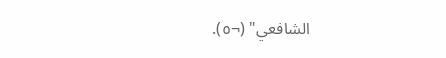الشافعي" (¬٥).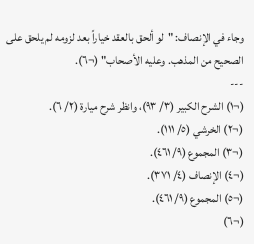وجاء في الإنصاف: "لو ألحق بالعقد خياراً بعد لزومه لم يلحق على الصحيح من المذهب. وعليه الأصحاب" (¬٦).
---
(¬١) الشرح الكبير (٣/ ٩٣)، وانظر شرح ميارة (٢/ ٦).
(¬٢) الخرشي (٥/ ١١١).
(¬٣) المجموع (٩/ ٤٦١).
(¬٤) الإنصاف (٤/ ٣٧١).
(¬٥) المجموع (٩/ ٤٦١).
(¬٦)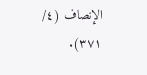الإنصاف (٤/ ٣٧١).